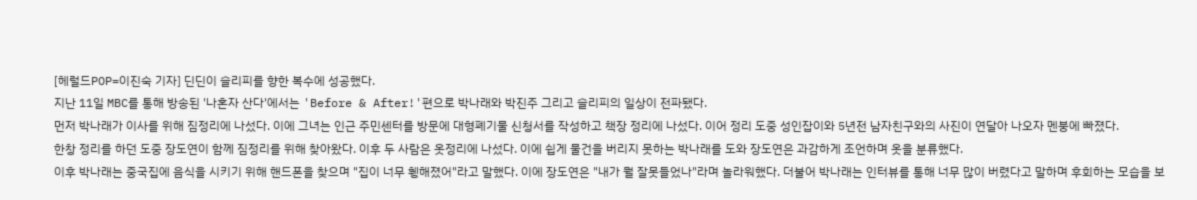[헤럴드POP=이진숙 기자] 딘딘이 슬리피를 향한 복수에 성공했다.
지난 11일 MBC를 통해 방송된 '나혼자 산다'에서는 'Before & After!'편으로 박나래와 박진주 그리고 슬리피의 일상이 전파됐다.
먼저 박나래가 이사를 위해 짐정리에 나섰다. 이에 그녀는 인근 주민센터를 방문에 대형폐기물 신청서를 작성하고 책장 정리에 나섰다. 이어 정리 도중 성인잡이와 5년전 남자친구와의 사진이 연달아 나오자 멘붕에 빠졌다.
한창 정리를 하던 도중 장도연이 함께 짐정리를 위해 찾아왔다. 이후 두 사람은 옷정리에 나섰다. 이에 쉽게 물건을 버리지 못하는 박나래를 도와 장도연은 과감하게 조언하며 옷을 분류했다.
이후 박나래는 중국집에 음식을 시키기 위해 핸드폰을 찾으며 "집이 너무 휑해졌어"라고 말했다. 이에 장도연은 "내가 뭘 잘못들었나"라며 놀라워했다. 더불어 박나래는 인터뷰를 통해 너무 많이 버렸다고 말하며 후회하는 모습을 보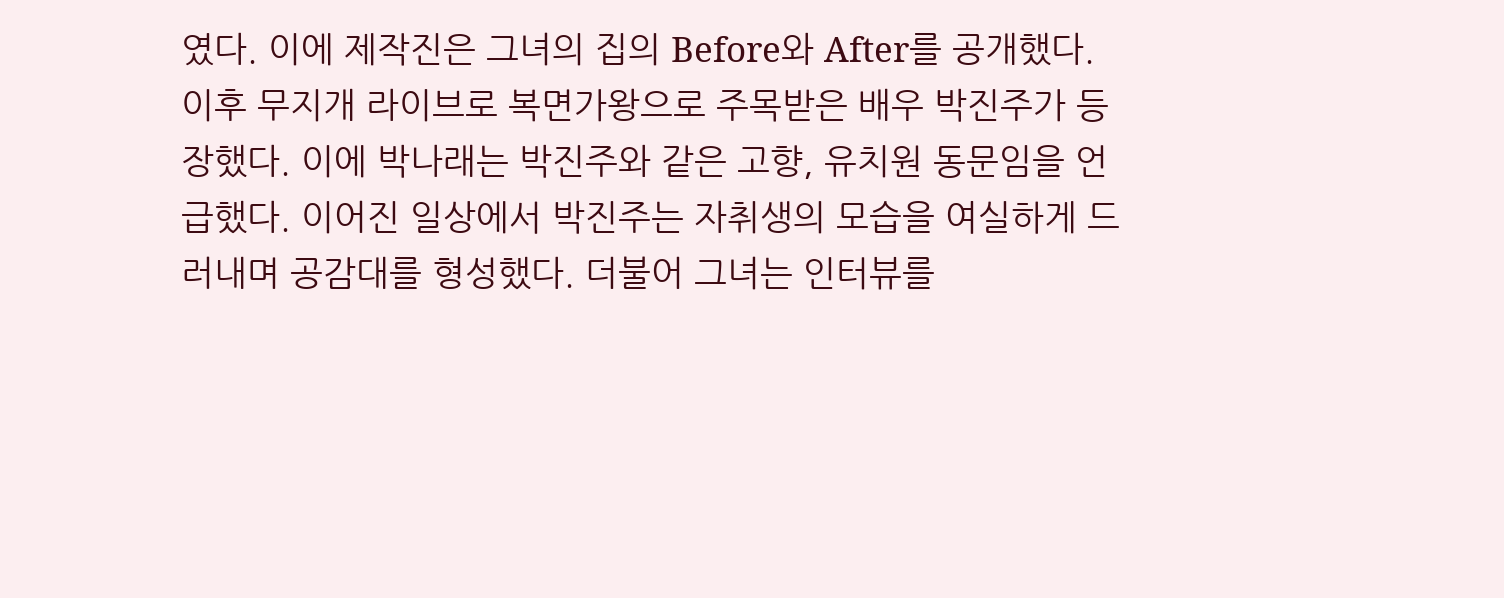였다. 이에 제작진은 그녀의 집의 Before와 After를 공개했다.
이후 무지개 라이브로 복면가왕으로 주목받은 배우 박진주가 등장했다. 이에 박나래는 박진주와 같은 고향, 유치원 동문임을 언급했다. 이어진 일상에서 박진주는 자취생의 모습을 여실하게 드러내며 공감대를 형성했다. 더불어 그녀는 인터뷰를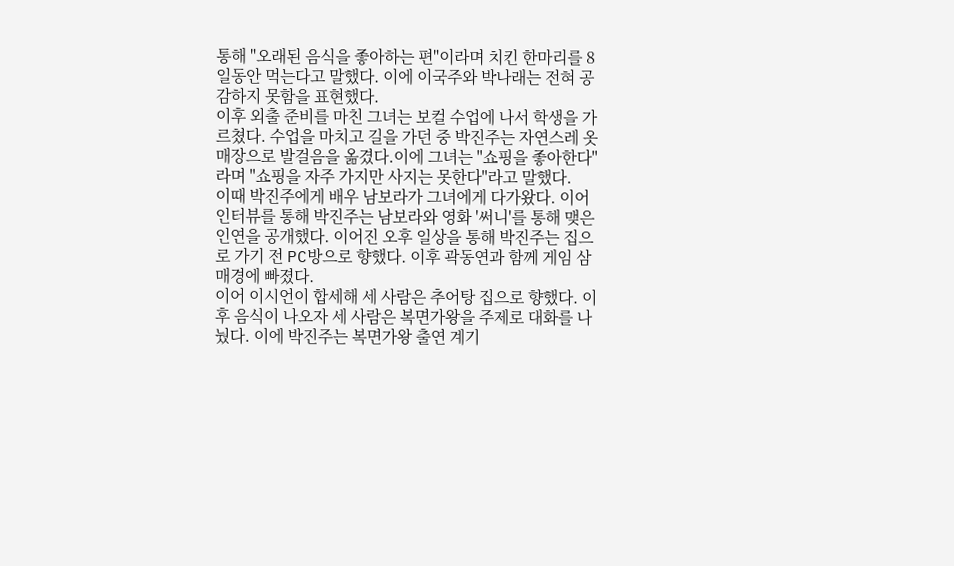통해 "오래된 음식을 좋아하는 편"이라며 치킨 한마리를 8일동안 먹는다고 말했다. 이에 이국주와 박나래는 전혀 공감하지 못함을 표현했다.
이후 외출 준비를 마친 그녀는 보컬 수업에 나서 학생을 가르쳤다. 수업을 마치고 길을 가던 중 박진주는 자연스레 옷 매장으로 발걸음을 옮겼다.이에 그녀는 "쇼핑을 좋아한다"라며 "쇼핑을 자주 가지만 사지는 못한다"라고 말했다.
이때 박진주에게 배우 남보라가 그녀에게 다가왔다. 이어 인터뷰를 통해 박진주는 남보라와 영화 '써니'를 통해 맺은 인연을 공개했다. 이어진 오후 일상을 통해 박진주는 집으로 가기 전 PC방으로 향했다. 이후 곽동연과 함께 게임 삼매경에 빠졌다.
이어 이시언이 합세해 세 사람은 추어탕 집으로 향했다. 이후 음식이 나오자 세 사람은 복면가왕을 주제로 대화를 나눴다. 이에 박진주는 복면가왕 출연 계기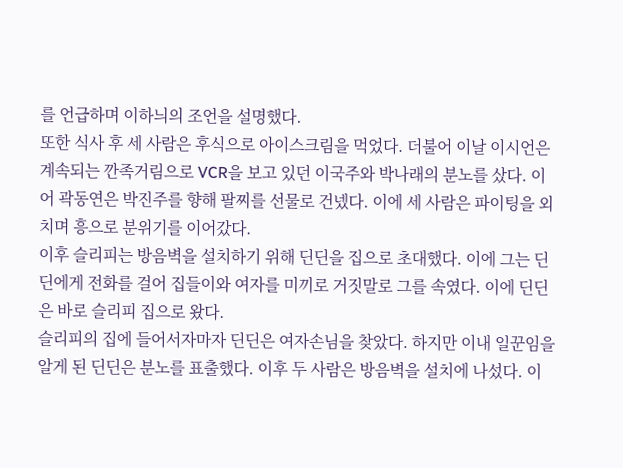를 언급하며 이하늬의 조언을 설명했다.
또한 식사 후 세 사람은 후식으로 아이스크림을 먹었다. 더불어 이날 이시언은 계속되는 깐족거림으로 VCR을 보고 있던 이국주와 박나래의 분노를 샀다. 이어 곽동연은 박진주를 향해 팔찌를 선물로 건넸다. 이에 세 사람은 파이팅을 외치며 흥으로 분위기를 이어갔다.
이후 슬리피는 방음벽을 설치하기 위해 딘딘을 집으로 초대했다. 이에 그는 딘딘에게 전화를 걸어 집들이와 여자를 미끼로 거짓말로 그를 속였다. 이에 딘딘은 바로 슬리피 집으로 왔다.
슬리피의 집에 들어서자마자 딘딘은 여자손님을 찾았다. 하지만 이내 일꾼임을 알게 된 딘딘은 분노를 표출했다. 이후 두 사람은 방음벽을 설치에 나섰다. 이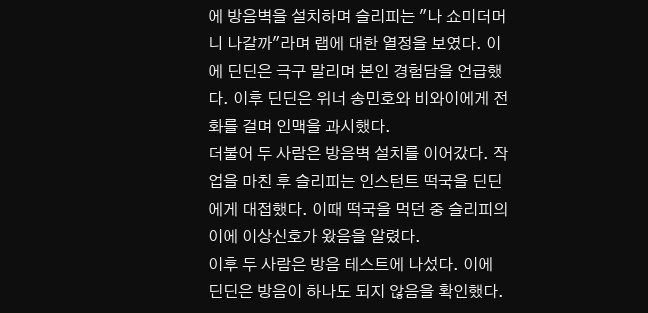에 방음벽을 설치하며 슬리피는 "나 쇼미더머니 나갈까"라며 랩에 대한 열정을 보였다. 이에 딘딘은 극구 말리며 본인 경험담을 언급했다. 이후 딘딘은 위너 송민호와 비와이에게 전화를 걸며 인맥을 과시했다.
더불어 두 사람은 방음벽 설치를 이어갔다. 작업을 마친 후 슬리피는 인스턴트 떡국을 딘딘에게 대접했다. 이때 떡국을 먹던 중 슬리피의 이에 이상신호가 왔음을 알렸다.
이후 두 사람은 방음 테스트에 나섰다. 이에 딘딘은 방음이 하나도 되지 않음을 확인했다.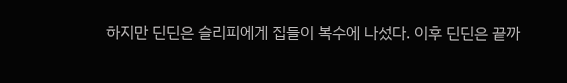하지만 딘딘은 슬리피에게 집들이 복수에 나섰다. 이후 딘딘은 끝까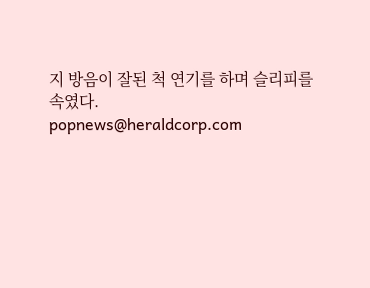지 방음이 잘된 척 연기를 하며 슬리피를 속였다.
popnews@heraldcorp.com